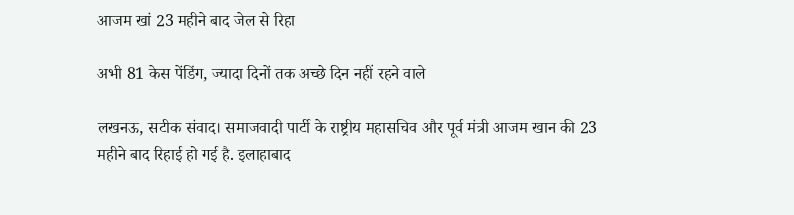आजम खां 23 महीने बाद जेल से रिहा

अभी 81 केस पेंडिंग, ज्यादा दिनों तक अच्छे दिन नहीं रहने वाले

लखनऊ, सटीक संवाद। समाजवादी पार्टी के राष्ट्रीय महासचिव और पूर्व मंत्री आजम खान की 23 महीने बाद रिहाई हो गई है. इलाहाबाद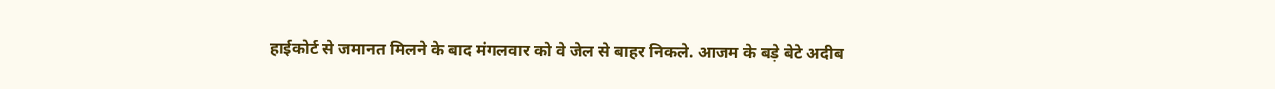हाईकोर्ट से जमानत मिलने के बाद मंगलवार को वे जेल से बाहर निकले. आजम के बड़े बेटे अदीब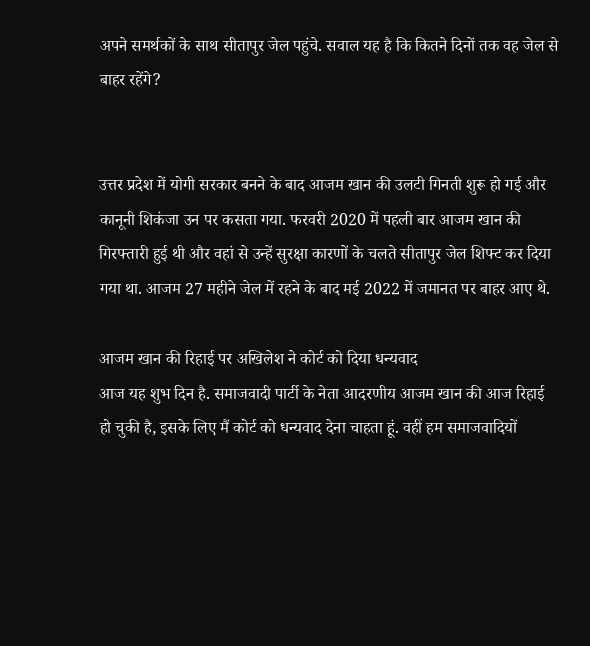अपने समर्थकों के साथ सीतापुर जेल पहुंचे. सवाल यह है कि कितने दिनों तक वह जेल से बाहर रहेंगे?


उत्तर प्रदेश में योगी सरकार बनने के बाद आजम खान की उलटी गिनती शुरू हो गई और कानूनी शिकंजा उन पर कसता गया. फरवरी 2020 में पहली बार आजम खान की गिरफ्तारी हुई थी और वहां से उन्हें सुरक्षा कारणों के चलते सीतापुर जेल शिफ्ट कर दिया गया था. आजम 27 महीने जेल में रहने के बाद मई 2022 में जमानत पर बाहर आए थे.

आजम खान की रिहाई पर अखिलेश ने कोर्ट को दिया धन्यवाद
आज यह शुभ दिन है. समाजवादी पार्टी के नेता आदरणीय आजम खान की आज रिहाई हो चुकी है, इसके लिए मैं कोर्ट को धन्यवाद देना चाहता हूं. वहीं हम समाजवादियों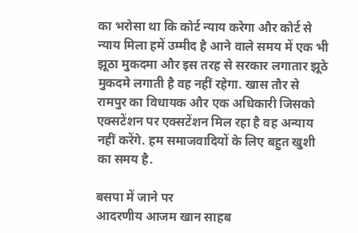का भरोसा था कि कोर्ट न्याय करेगा और कोर्ट से न्याय मिला हमें उम्मीद है आने वाले समय में एक भी झूठा मुकदमा और इस तरह से सरकार लगातार झूठे मुकदमे लगाती है वह नहीं रहेगा. खास तौर से रामपुर का विधायक और एक अधिकारी जिसको एक्सटेंशन पर एक्सटेंशन मिल रहा है वह अन्याय नहीं करेंगे. हम समाजवादियों के लिए बहुत खुशी का समय है.

बसपा में जाने पर
आदरणीय आजम खान साहब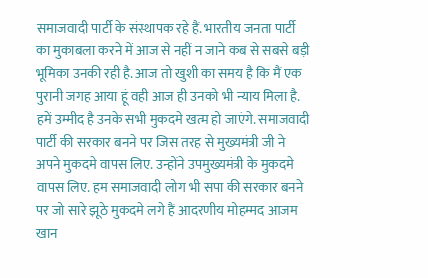समाजवादी पार्टी के संस्थापक रहे हैं. भारतीय जनता पार्टी का मुकाबला करने में आज से नहीं न जाने कब से सबसे बड़ी भूमिका उनकी रही है. आज तो खुशी का समय है कि मैं एक पुरानी जगह आया हूं वही आज ही उनको भी न्याय मिला है. हमें उम्मीद है उनके सभी मुकदमे खत्म हो जाएंगे. समाजवादी पार्टी की सरकार बनने पर जिस तरह से मुख्यमंत्री जी ने अपने मुकदमे वापस लिए. उन्होंने उपमुख्यमंत्री के मुकदमे वापस लिए. हम समाजवादी लोग भी सपा की सरकार बनने पर जो सारे झूठे मुकदमे लगे हैं आदरणीय मोहम्मद आजम खान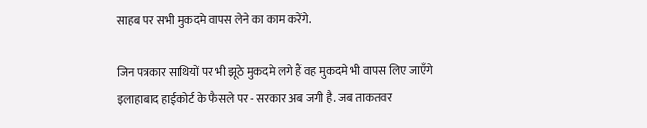साहब पर सभी मुकदमे वापस लेने का काम करेंगे.

जिन पत्रकार साथियों पर भी झूठे मुकदमे लगे हैं वह मुकदमे भी वापस लिए जाएँगे
इलाहाबाद हाईकोर्ट के फैसले पर - सरकार अब जगी है. जब ताकतवर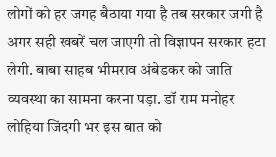लोगों को हर जगह बैठाया गया है तब सरकार जगी है अगर सही खबरें चल जाएगी तो विज्ञापन सरकार हटा लेगी. बाबा साहब भीमराव अंबेडकर को जाति व्यवस्था का सामना करना पड़ा. डॉ राम मनोहर लोहिया जिंदगी भर इस बात को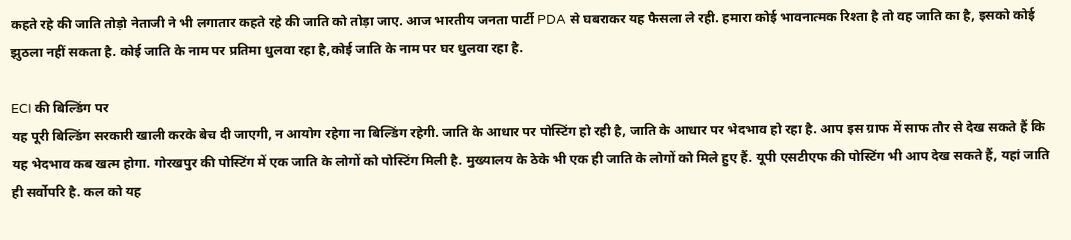कहते रहे की जाति तोड़ो नेताजी ने भी लगातार कहते रहे की जाति को तोड़ा जाए. आज भारतीय जनता पार्टी PDA से घबराकर यह फैसला ले रही. हमारा कोई भावनात्मक रिश्ता है तो वह जाति का है, इसको कोई झुठला नहीं सकता है. कोई जाति के नाम पर प्रतिमा धुलवा रहा है,कोई जाति के नाम पर घर धुलवा रहा है.

ECI की बिल्डिंग पर
यह पूरी बिल्डिंग सरकारी खाली करके बेच दी जाएगी, न आयोग रहेगा ना बिल्डिंग रहेगी. जाति के आधार पर पोस्टिंग हो रही है, जाति के आधार पर भेदभाव हो रहा है. आप इस ग्राफ में साफ तौर से देख सकते हैं कि यह भेदभाव कब खत्म होगा. गोरखपुर की पोस्टिंग में एक जाति के लोगों को पोस्टिंग मिली है. मुख्यालय के ठेके भी एक ही जाति के लोगों को मिले हुए हैं. यूपी एसटीएफ की पोस्टिंग भी आप देख सकते हैं, यहां जाति ही सर्वोपरि है. कल को यह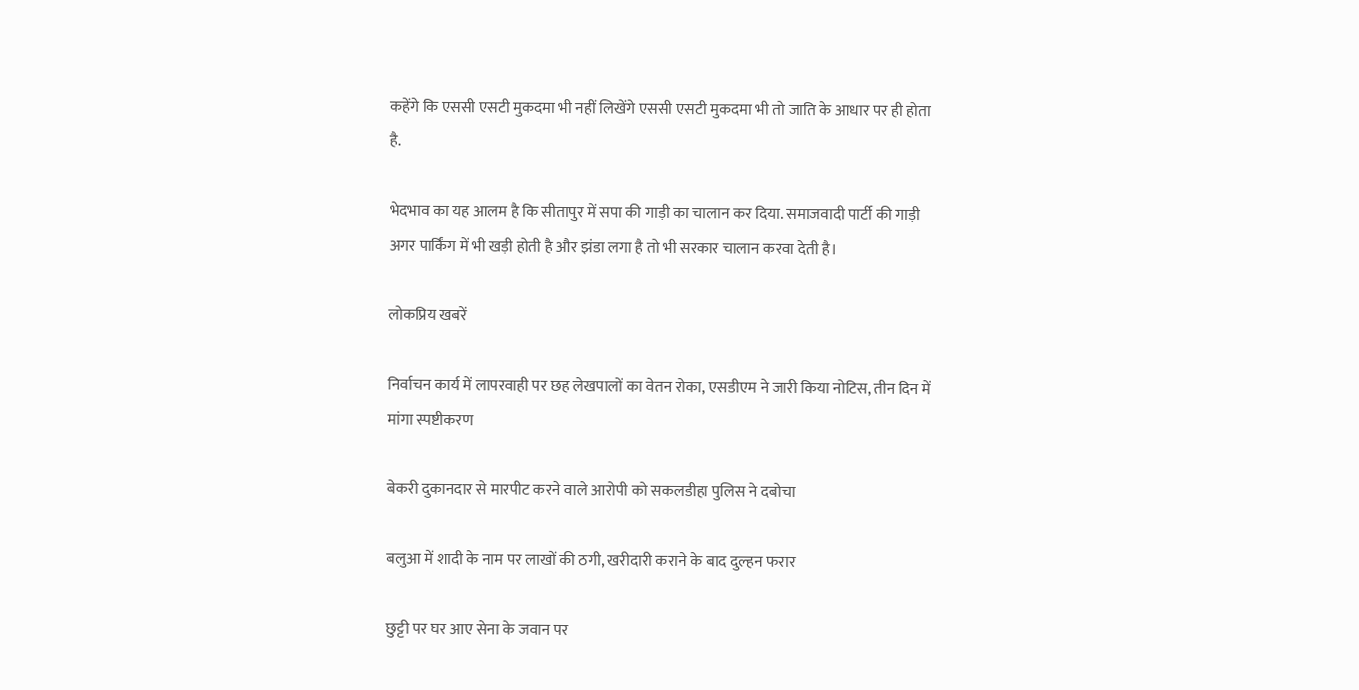कहेंगे कि एससी एसटी मुकदमा भी नहीं लिखेंगे एससी एसटी मुकदमा भी तो जाति के आधार पर ही होता है.

भेदभाव का यह आलम है कि सीतापुर में सपा की गाड़ी का चालान कर दिया. समाजवादी पार्टी की गाड़ी अगर पार्किंग में भी खड़ी होती है और झंडा लगा है तो भी सरकार चालान करवा देती है।

लोकप्रिय खबरें

निर्वाचन कार्य में लापरवाही पर छह लेखपालों का वेतन रोका, एसडीएम ने जारी किया नोटिस, तीन दिन में मांगा स्पष्टीकरण

बेकरी दुकानदार से मारपीट करने वाले आरोपी को सकलडीहा पुलिस ने दबोचा

बलुआ में शादी के नाम पर लाखों की ठगी, खरीदारी कराने के बाद दुल्हन फरार

छुट्टी पर घर आए सेना के जवान पर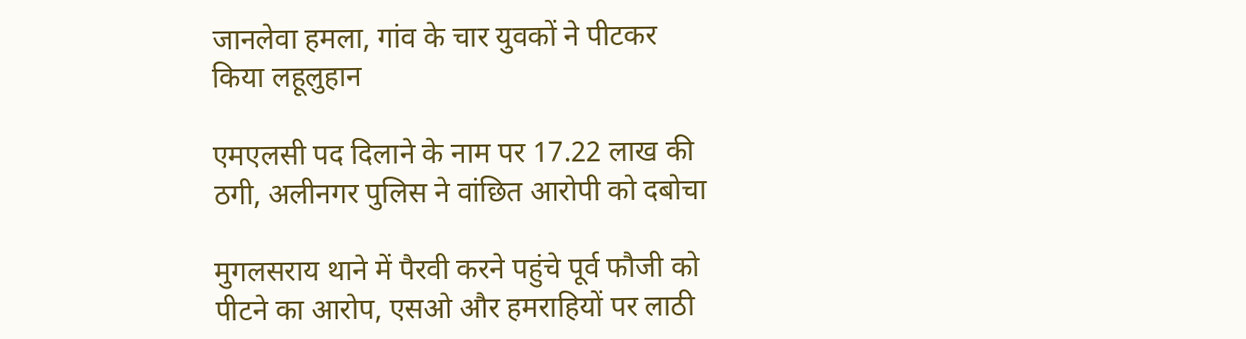जानलेवा हमला, गांव के चार युवकों ने पीटकर किया लहूलुहान

एमएलसी पद दिलाने के नाम पर 17.22 लाख की ठगी, अलीनगर पुलिस ने वांछित आरोपी को दबोचा

मुगलसराय थाने में पैरवी करने पहुंचे पूर्व फौजी को पीटने का आरोप, एसओ और हमराहियों पर लाठी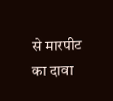से मारपीट का दावा